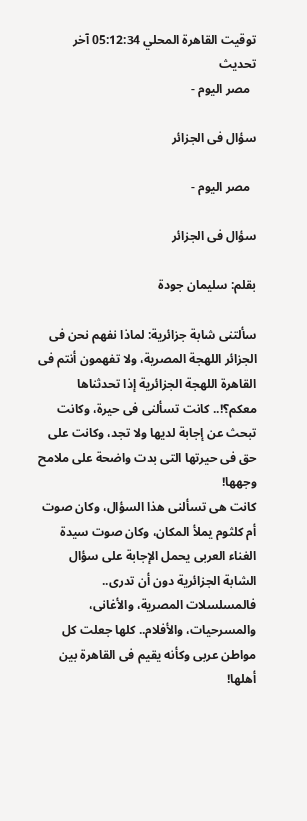توقيت القاهرة المحلي 05:12:34 آخر تحديث
  مصر اليوم -

سؤال فى الجزائر

  مصر اليوم -

سؤال فى الجزائر

بقلم: سليمان جودة

سألتنى شابة جزائرية: لماذا نفهم نحن فى الجزائر اللهجة المصرية، ولا تفهمون أنتم فى القاهرة اللهجة الجزائرية إذا تحدثناها معكم؟!.. كانت تسألنى فى حيرة، وكانت تبحث عن إجابة لديها ولا تجد، وكانت على حق فى حيرتها التى بدت واضحة على ملامح وجهها!
كانت هى تسألنى هذا السؤال، وكان صوت أم كلثوم يملأ المكان، وكان صوت سيدة الغناء العربى يحمل الإجابة على سؤال الشابة الجزائرية دون أن تدرى.. فالمسلسلات المصرية، والأغانى، والمسرحيات، والأفلام.. كلها جعلت كل مواطن عربى وكأنه يقيم فى القاهرة بين أهلها!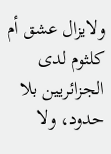ولايزال عشق أم كلثوم لدى الجزائريين بلا حدود، ولا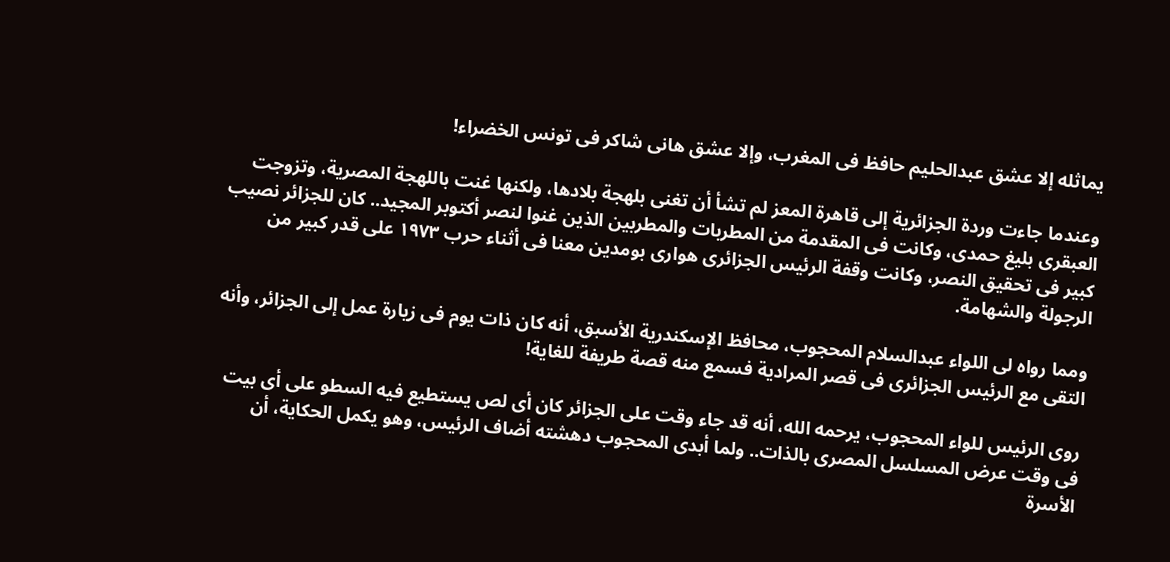يماثله إلا عشق عبدالحليم حافظ فى المغرب، وإلا عشق هانى شاكر فى تونس الخضراء!

وعندما جاءت وردة الجزائرية إلى قاهرة المعز لم تشأ أن تغنى بلهجة بلادها، ولكنها غنت باللهجة المصرية، وتزوجت العبقرى بليغ حمدى، وكانت فى المقدمة من المطربات والمطربين الذين غنوا لنصر أكتوبر المجيد.. كان للجزائر نصيب كبير فى تحقيق النصر، وكانت وقفة الرئيس الجزائرى هوارى بومدين معنا فى أثناء حرب ١٩٧٣ على قدر كبير من الرجولة والشهامة.

ومما رواه لى اللواء عبدالسلام المحجوب، محافظ الإسكندرية الأسبق، أنه كان ذات يوم فى زيارة عمل إلى الجزائر، وأنه التقى مع الرئيس الجزائرى فى قصر المرادية فسمع منه قصة طريفة للغاية!

روى الرئيس للواء المحجوب، يرحمه الله، أنه قد جاء وقت على الجزائر كان أى لص يستطيع فيه السطو على أى بيت فى وقت عرض المسلسل المصرى بالذات.. ولما أبدى المحجوب دهشته أضاف الرئيس، وهو يكمل الحكاية، أن الأسرة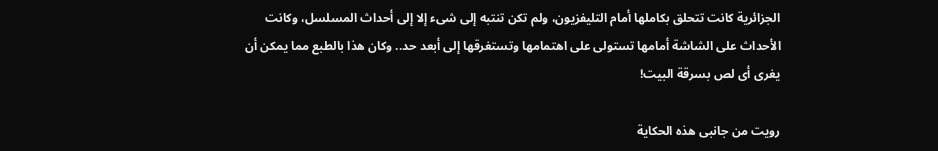الجزائرية كانت تتحلق بكاملها أمام التليفزيون، ولم تكن تنتبه إلى شىء إلا إلى أحداث المسلسل، وكانت الأحداث على الشاشة أمامها تستولى على اهتمامها وتستغرقها إلى أبعد حد.. وكان هذا بالطبع مما يمكن أن يغرى أى لص بسرقة البيت!

رويت من جانبى هذه الحكاية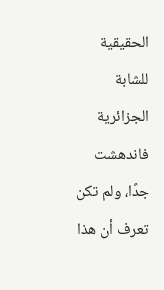الحقيقية للشابة الجزائرية فاندهشت جدًا، ولم تكن تعرف أن هذا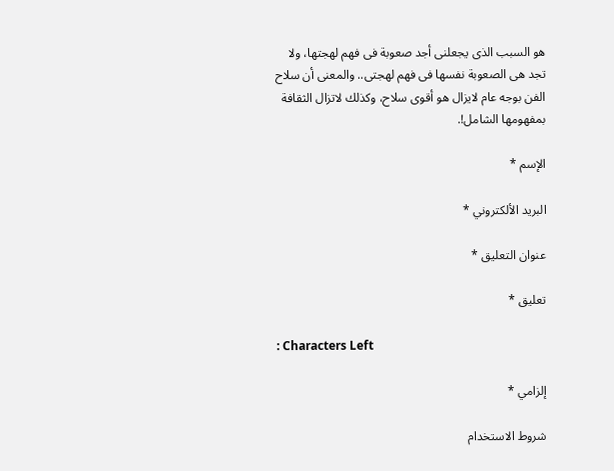هو السبب الذى يجعلنى أجد صعوبة فى فهم لهجتها، ولا تجد هى الصعوبة نفسها فى فهم لهجتى.. والمعنى أن سلاح الفن بوجه عام لايزال هو أقوى سلاح، وكذلك لاتزال الثقافة بمفهومها الشامل!.

الإسم *

البريد الألكتروني *

عنوان التعليق *

تعليق *

: Characters Left

إلزامي *

شروط الاستخدام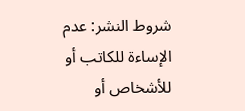شروط النشر: عدم الإساءة للكاتب أو للأشخاص أو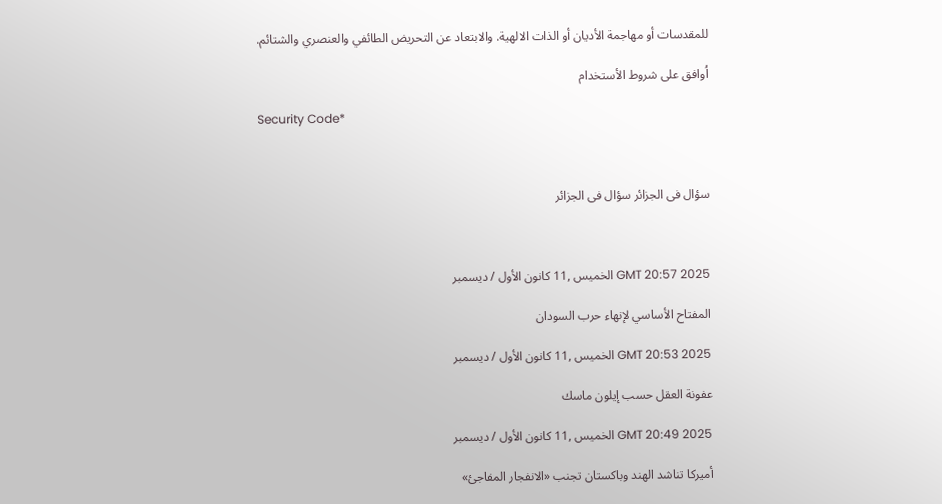للمقدسات أو مهاجمة الأديان أو الذات الالهية. والابتعاد عن التحريض الطائفي والعنصري والشتائم.

اُوافق على شروط الأستخدام

Security Code*



سؤال فى الجزائر سؤال فى الجزائر



GMT 20:57 2025 الخميس ,11 كانون الأول / ديسمبر

المفتاح الأساسي لإنهاء حرب السودان

GMT 20:53 2025 الخميس ,11 كانون الأول / ديسمبر

عفونة العقل حسب إيلون ماسك

GMT 20:49 2025 الخميس ,11 كانون الأول / ديسمبر

أميركا تناشد الهند وباكستان تجنب «الانفجار المفاجئ»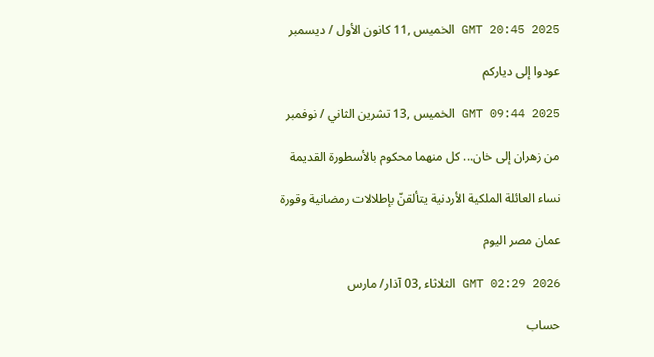GMT 20:45 2025 الخميس ,11 كانون الأول / ديسمبر

عودوا إلى دياركم

GMT 09:44 2025 الخميس ,13 تشرين الثاني / نوفمبر

من زهران إلى خان... كل منهما محكوم بالأسطورة القديمة

نساء العائلة الملكية الأردنية يتألقنّ بإطلالات رمضانية وقورة

عمان مصر اليوم

GMT 02:29 2026 الثلاثاء ,03 آذار/ مارس

حساب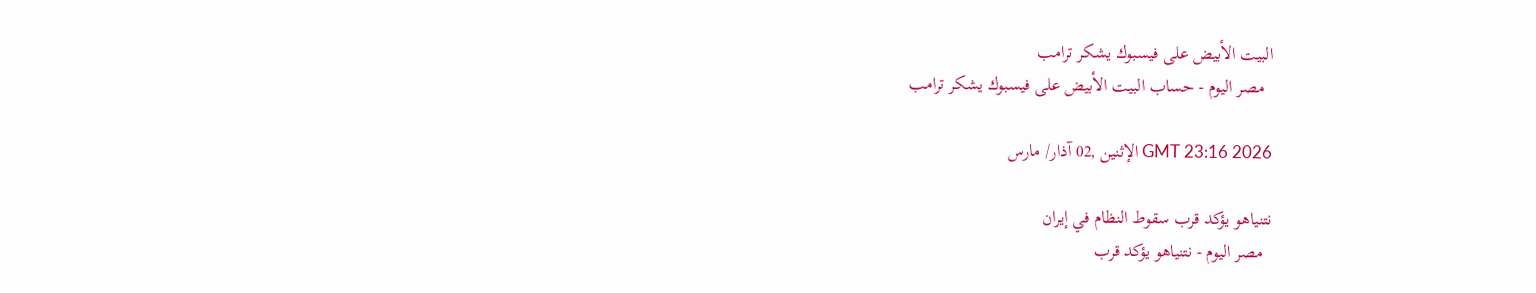البيت الأبيض على فيسبوك يشكر ترامب
  مصر اليوم - حساب البيت الأبيض على فيسبوك يشكر ترامب

GMT 23:16 2026 الإثنين ,02 آذار/ مارس

نتنياهو يؤكد قرب سقوط النظام في إيران
  مصر اليوم - نتنياهو يؤكد قرب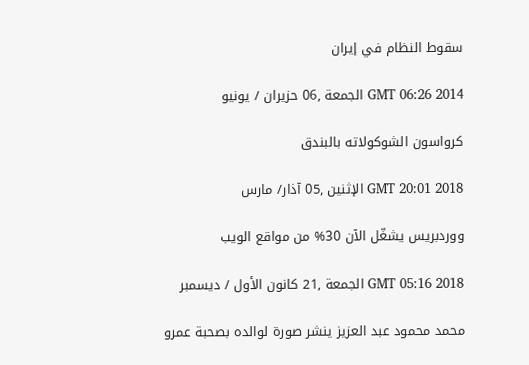سقوط النظام في إيران

GMT 06:26 2014 الجمعة ,06 حزيران / يونيو

كرواسون الشوكولاته بالبندق

GMT 20:01 2018 الإثنين ,05 آذار/ مارس

ووردبريس يشغّل الآن 30% من مواقع الويب

GMT 05:16 2018 الجمعة ,21 كانون الأول / ديسمبر

محمد محمود عبد العزيز ينشر صورة لوالده بصحبة عمرو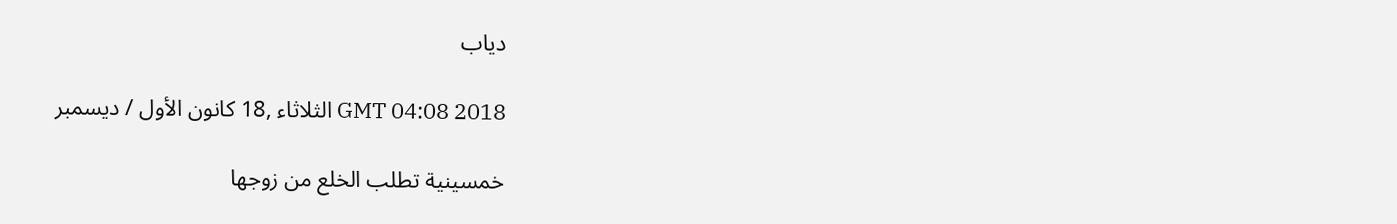دياب

GMT 04:08 2018 الثلاثاء ,18 كانون الأول / ديسمبر

خمسينية تطلب الخلع من زوجها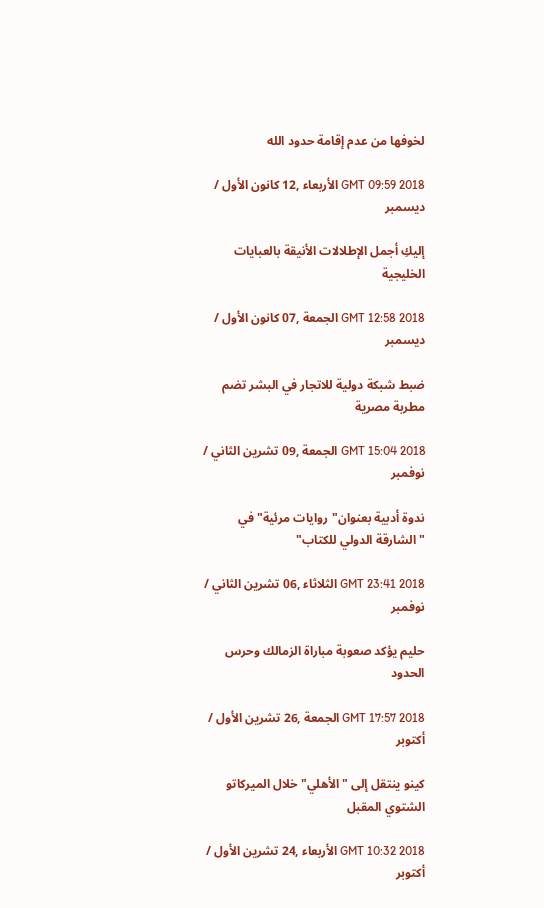لخوفها من عدم إقامة حدود الله

GMT 09:59 2018 الأربعاء ,12 كانون الأول / ديسمبر

إليكِ أجمل الإطلالات الأنيقة بالعبايات الخليجية

GMT 12:58 2018 الجمعة ,07 كانون الأول / ديسمبر

ضبط شبكة دولية للاتجار في البشر تضم مطربة مصرية

GMT 15:04 2018 الجمعة ,09 تشرين الثاني / نوفمبر

ندوة أدبية بعنوان"روايات مرئية" في "الشارقة الدولي للكتاب"

GMT 23:41 2018 الثلاثاء ,06 تشرين الثاني / نوفمبر

حليم يؤكد صعوبة مباراة الزمالك وحرس الحدود

GMT 17:57 2018 الجمعة ,26 تشرين الأول / أكتوبر

كينو ينتقل إلى "الأهلي" خلال الميركاتو الشتوي المقبل

GMT 10:32 2018 الأربعاء ,24 تشرين الأول / أكتوبر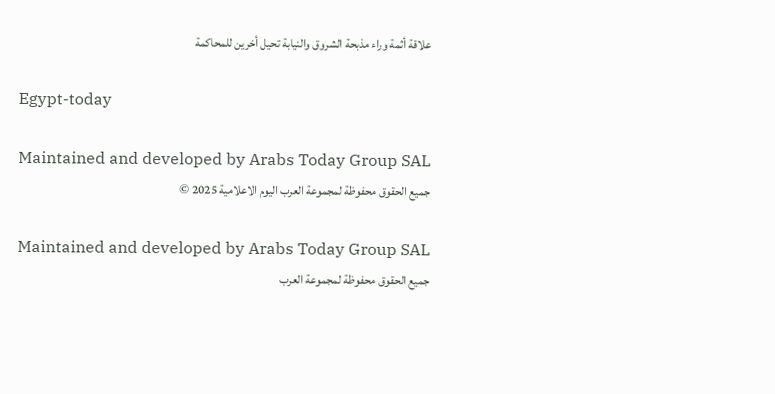علاقة أثمة وراء مذبحة الشروق والنيابة تحيل أخرين للمحاكمة

Egypt-today

Maintained and developed by Arabs Today Group SAL
جميع الحقوق محفوظة لمجموعة العرب اليوم الاعلامية 2025 ©

Maintained and developed by Arabs Today Group SAL
جميع الحقوق محفوظة لمجموعة العرب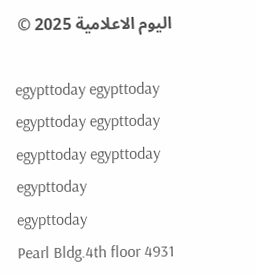اليوم الاعلامية 2025 ©

egypttoday egypttoday egypttoday egypttoday
egypttoday egypttoday egypttoday
egypttoday
Pearl Bldg.4th floor 4931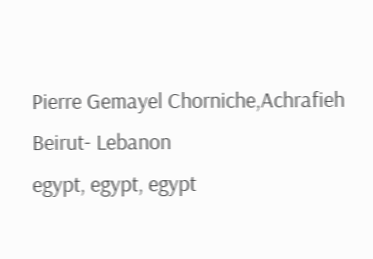Pierre Gemayel Chorniche,Achrafieh Beirut- Lebanon
egypt, egypt, egypt